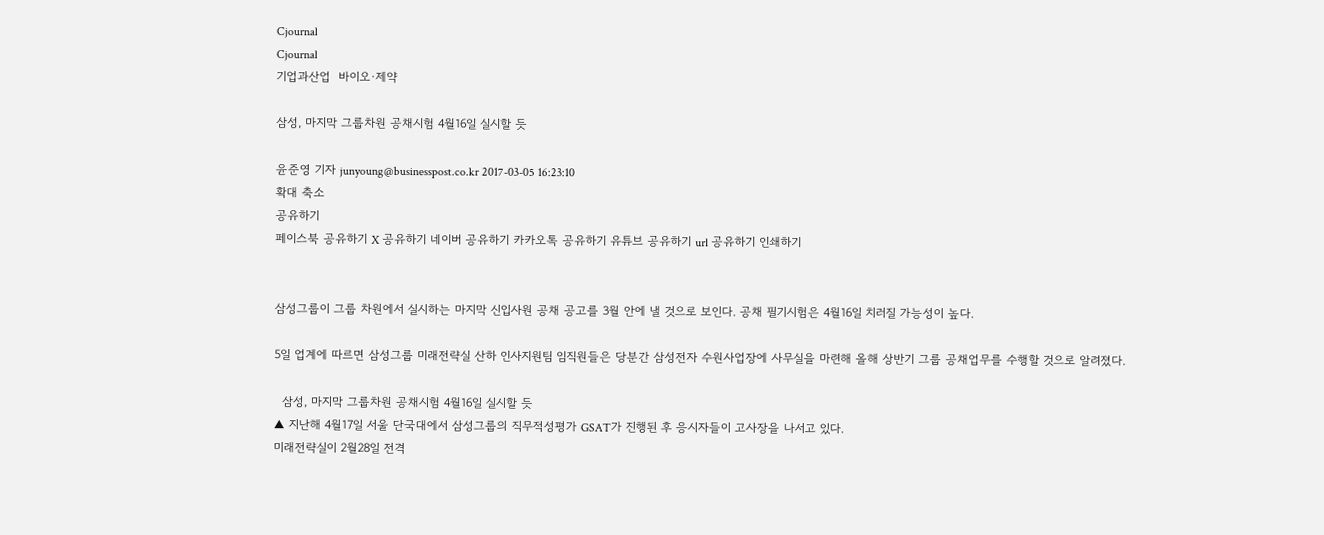Cjournal
Cjournal
기업과산업  바이오·제약

삼성, 마지막 그룹차원 공채시험 4월16일 실시할 듯

윤준영 기자 junyoung@businesspost.co.kr 2017-03-05 16:23:10
확대 축소
공유하기
페이스북 공유하기 X 공유하기 네이버 공유하기 카카오톡 공유하기 유튜브 공유하기 url 공유하기 인쇄하기


삼성그룹이 그룹 차원에서 실시하는 마지막 신입사원 공채 공고를 3월 안에 낼 것으로 보인다. 공채 필기시험은 4월16일 치러질 가능성이 높다.

5일 업계에 따르면 삼성그룹 미래전략실 산하 인사지원팀 임직원들은 당분간 삼성전자 수원사업장에 사무실을 마련해 올해 상반기 그룹 공채업무를 수행할 것으로 알려졌다.

  삼성, 마지막 그룹차원 공채시험 4월16일 실시할 듯
▲ 지난해 4월17일 서울 단국대에서 삼성그룹의 직무적성평가 GSAT가 진행된 후 응시자들이 고사장을 나서고 있다.
미래전략실이 2월28일 전격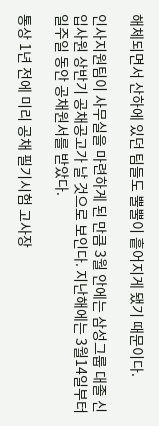해체되면서 산하에 있던 팀들도 뿔뿔이 흩어지게 됐기 때문이다.

인사지원팀이 사무실을 마련하게 된 만큼 3월 안에는 삼성그룹 대졸 신입사원 상반기 공채공고가 날 것으로 보인다. 지난해에는 3월14일부터 일주일 동안 공채원서를 받았다.

통상 1년 전에 미리 공채 필기시험 고사장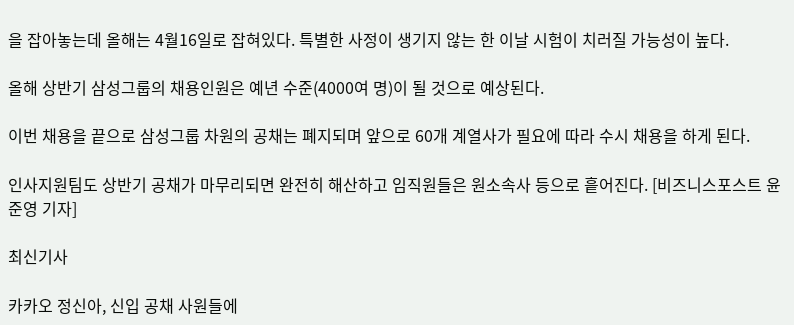을 잡아놓는데 올해는 4월16일로 잡혀있다. 특별한 사정이 생기지 않는 한 이날 시험이 치러질 가능성이 높다.

올해 상반기 삼성그룹의 채용인원은 예년 수준(4000여 명)이 될 것으로 예상된다.

이번 채용을 끝으로 삼성그룹 차원의 공채는 폐지되며 앞으로 60개 계열사가 필요에 따라 수시 채용을 하게 된다.

인사지원팀도 상반기 공채가 마무리되면 완전히 해산하고 임직원들은 원소속사 등으로 흩어진다. [비즈니스포스트 윤준영 기자]

최신기사

카카오 정신아, 신입 공채 사원들에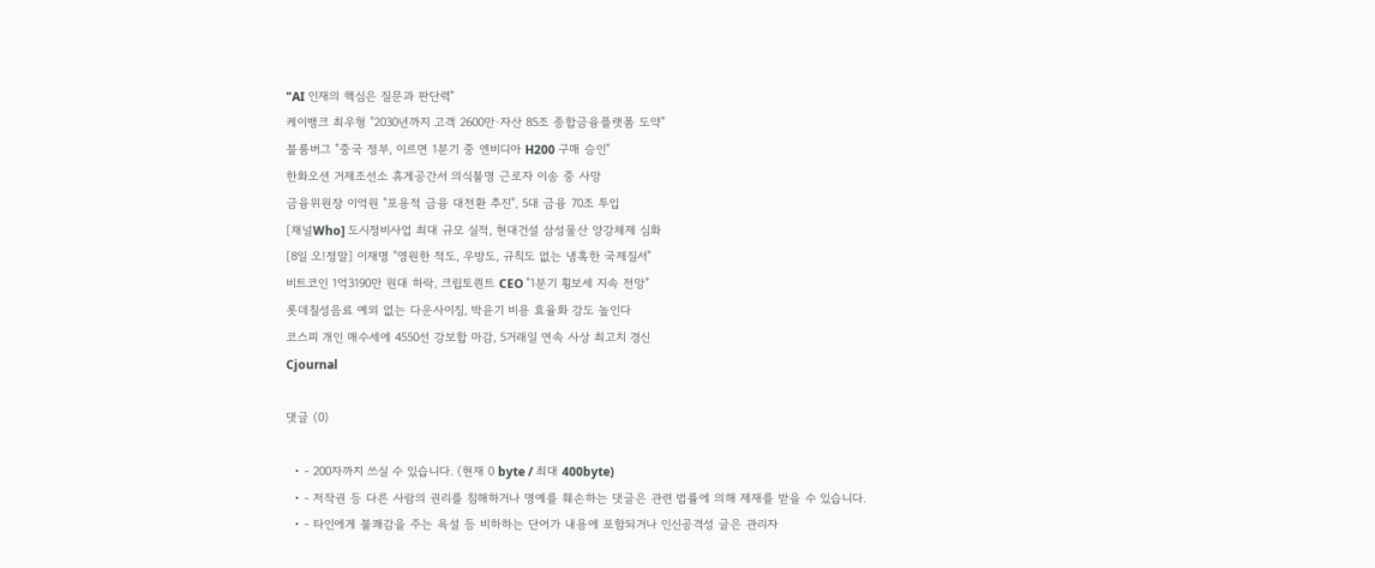"AI 인재의 핵심은 질문과 판단력"
케이뱅크 최우형 "2030년까지 고객 2600만·자산 85조 종합금융플랫폼 도약"
블룸버그 "중국 정부, 이르면 1분기 중 엔비디아 H200 구매 승인"
한화오션 거제조선소 휴게공간서 의식불명 근로자 이송 중 사망
금융위원장 이억원 "포용적 금융 대전환 추진", 5대 금융 70조 투입
[채널Who] 도시정비사업 최대 규모 실적, 현대건설 삼성물산 양강체제 심화
[8일 오!정말] 이재명 "영원한 적도, 우방도, 규칙도 없는 냉혹한 국제질서"
비트코인 1억3190만 원대 하락, 크립토퀀트 CEO "1분기 횡보세 지속 전망"
롯데칠성음료 예외 없는 다운사이징, 박윤기 비용 효율화 강도 높인다
코스피 개인 매수세에 4550선 강보합 마감, 5거래일 연속 사상 최고치 경신
Cjournal

댓글 (0)

  • - 200자까지 쓰실 수 있습니다. (현재 0 byte / 최대 400byte)
  • - 저작권 등 다른 사람의 권리를 침해하거나 명예를 훼손하는 댓글은 관련 법률에 의해 제재를 받을 수 있습니다.
  • - 타인에게 불쾌감을 주는 욕설 등 비하하는 단어가 내용에 포함되거나 인신공격성 글은 관리자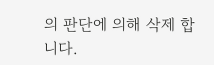의 판단에 의해 삭제 합니다.